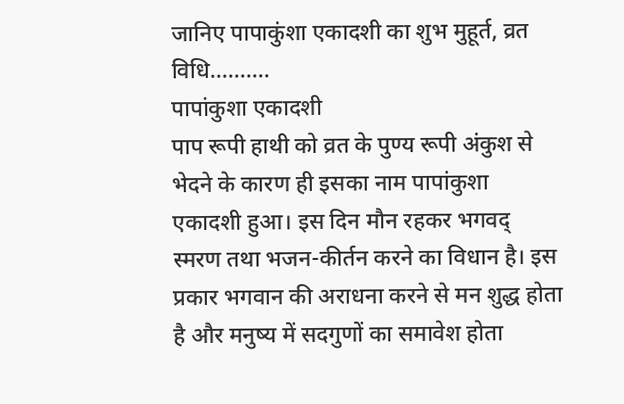जानिए पापाकुंशा एकादशी का शुभ मुहूर्त, व्रत विधि……….
पापांकुशा एकादशी
पाप रूपी हाथी को व्रत के पुण्य रूपी अंकुश से भेदने के कारण ही इसका नाम पापांकुशा एकादशी हुआ। इस दिन मौन रहकर भगवद् स्मरण तथा भजन-कीर्तन करने का विधान है। इस प्रकार भगवान की अराधना करने से मन शुद्ध होता है और मनुष्य में सदगुणों का समावेश होता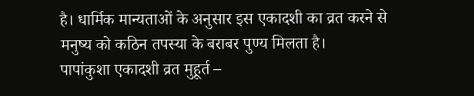है। धार्मिक मान्यताओं के अनुसार इस एकादशी का व्रत करने से मनुष्य को कठिन तपस्या के बराबर पुण्य मिलता है।
पापांकुशा एकादशी व्रत मुहूर्त –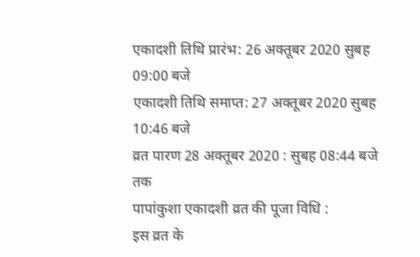एकादशी तिथि प्रारंभ: 26 अक्तूबर 2020 सुबह 09:00 बजे
एकादशी तिथि समाप्त: 27 अक्तूबर 2020 सुबह 10:46 बजे
व्रत पारण 28 अक्तूबर 2020 : सुबह 08:44 बजे तक
पापांकुशा एकादशी व्रत की पूजा विधि :
इस व्रत के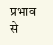प्रभाव से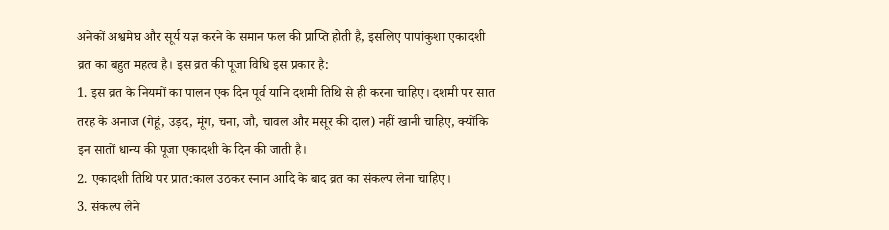अनेकों अश्वमेघ और सूर्य यज्ञ करने के समान फल की प्राप्ति होती है, इसलिए पापांकुशा एकादशी व्रत का बहुत महत्व है। इस व्रत की पूजा विधि इस प्रकार है:
1. इस व्रत के नियमों का पालन एक दिन पूर्व यानि दशमी तिथि से ही करना चाहिए। दशमी पर सात तरह के अनाज (गेहूं, उड़द, मूंग, चना, जौ, चावल और मसूर की दाल) नहीं खानी चाहिए, क्योंकि इन सातों धान्य की पूजा एकादशी के दिन की जाती है।
2. एकादशी तिथि पर प्रात:काल उठकर स्नान आदि के बाद व्रत का संकल्प लेना चाहिए।
3. संकल्प लेने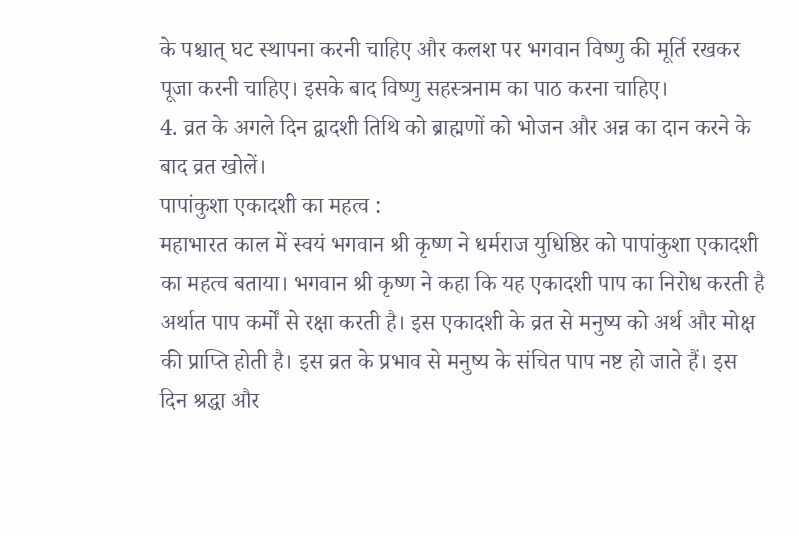के पश्चात् घट स्थापना करनी चाहिए और कलश पर भगवान विष्णु की मूर्ति रखकर पूजा करनी चाहिए। इसके बाद विष्णु सहस्त्रनाम का पाठ करना चाहिए।
4. व्रत के अगले दिन द्वादशी तिथि को ब्राह्मणों को भोजन और अन्न का दान करने के बाद व्रत खोलें।
पापांकुशा एकादशी का महत्व :
महाभारत काल में स्वयं भगवान श्री कृष्ण ने धर्मराज युधिष्ठिर को पापांकुशा एकादशी का महत्व बताया। भगवान श्री कृष्ण ने कहा कि यह एकादशी पाप का निरोध करती है अर्थात पाप कर्मों से रक्षा करती है। इस एकादशी के व्रत से मनुष्य को अर्थ और मोक्ष की प्राप्ति होती है। इस व्रत के प्रभाव से मनुष्य के संचित पाप नष्ट हो जाते हैं। इस दिन श्रद्धा और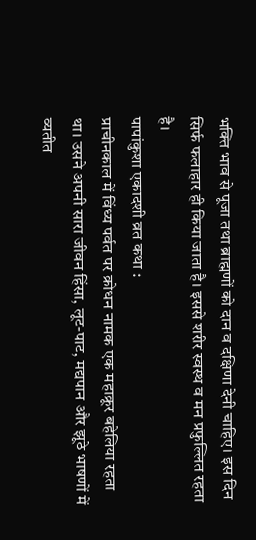भक्ति भाव से पूजा तथा ब्राह्मणों को दान व दक्षिणा देनी चाहिए। इस दिन सिर्फ फलाहार ही किया जाता है। इससे शरीर स्वस्थ व मन प्रफुल्लित रहता है।
पापांकुशा एकादशी व्रत कथा :
प्राचीनकाल में विंध्य पर्वत पर क्रोधन नामक एक महाक्रूर बहेलिया रहता था। उसने अपनी सारा जीवन हिंसा, लूट-पाट, मद्यपान और झूठे भाषणों में व्यतीत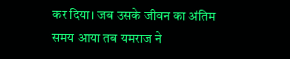कर दिया। जब उसके जीवन का अंतिम समय आया तब यमराज ने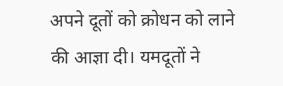अपने दूतों को क्रोधन को लाने की आज्ञा दी। यमदूतों ने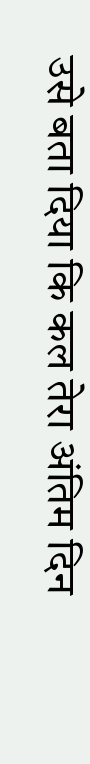उसे बता दिया कि कल तेरा अंतिम दिन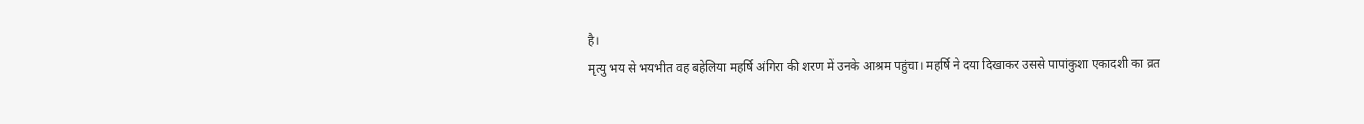है।
मृत्यु भय से भयभीत वह बहेलिया महर्षि अंगिरा की शरण में उनके आश्रम पहुंचा। महर्षि ने दया दिखाकर उससे पापांकुशा एकादशी का व्रत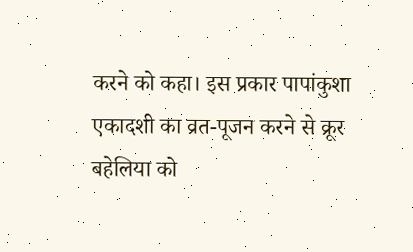करने को कहा। इस प्रकार पापांकुशा एकादशी का व्रत-पूजन करने से क्रूर बहेलिया को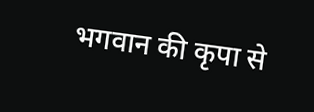भगवान की कृपा से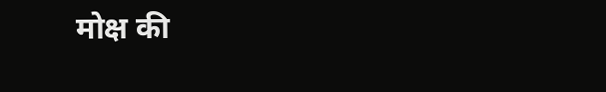मोक्ष की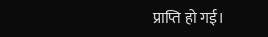प्राप्ति हो गई।